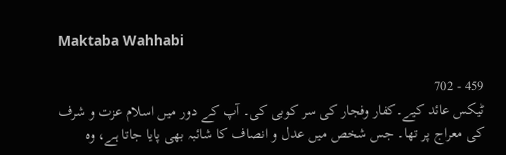Maktaba Wahhabi

459 - 702
ٹیکس عائد کیے۔کفار وفجار کی سر کوبی کی۔ آپ کے دور میں اسلام عزت و شرف کی معراج پر تھا۔ جس شخص میں عدل و انصاف کا شائبہ بھی پایا جاتا ہے، وہ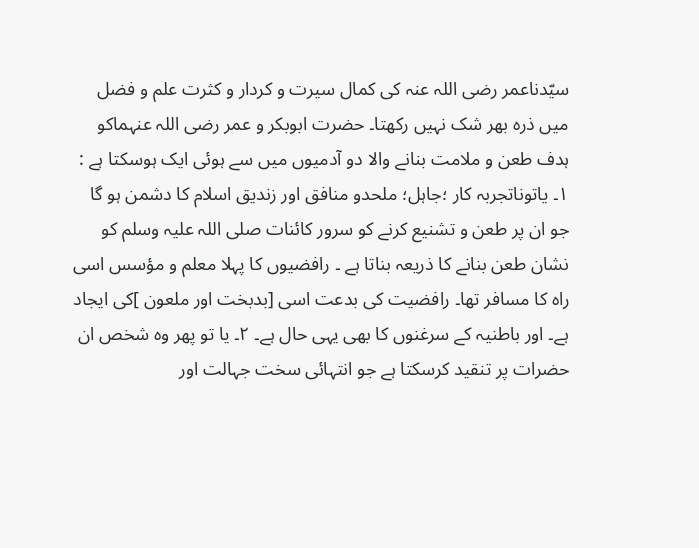سیّدناعمر رضی اللہ عنہ کی کمال سیرت و کردار و کثرت علم و فضل میں ذرہ بھر شک نہیں رکھتا۔ حضرت ابوبکر و عمر رضی اللہ عنہماکو ہدف طعن و ملامت بنانے والا دو آدمیوں میں سے ہوئی ایک ہوسکتا ہے : ۱۔ یاتوناتجربہ کار ؛جاہل؛ ملحدو منافق اور زندیق اسلام کا دشمن ہو گا جو ان پر طعن و تشنیع کرنے کو سرور کائنات صلی اللہ علیہ وسلم کو نشان طعن بنانے کا ذریعہ بناتا ہے ۔ رافضیوں کا پہلا معلم و مؤسس اسی راہ کا مسافر تھا۔ رافضیت کی بدعت اسی [بدبخت اور ملعون ]کی ایجاد ہے۔ اور باطنیہ کے سرغنوں کا بھی یہی حال ہے۔ ۲۔ یا تو پھر وہ شخص ان حضرات پر تنقید کرسکتا ہے جو انتہائی سخت جہالت اور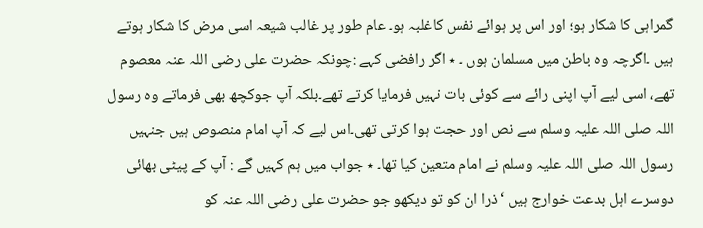گمراہی کا شکار ہو؛ اور اس پر ہوائے نفس کاغلبہ ہو۔ عام طور پر غالب شیعہ اسی مرض کا شکار ہوتے ہیں ۔اگرچہ وہ باطن میں مسلمان ہوں ۔ ٭ اگر رافضی کہے :چونکہ حضرت علی رضی اللہ عنہ معصوم تھے، اسی لیے آپ اپنی رائے سے کوئی بات نہیں فرمایا کرتے تھے۔بلکہ آپ جوکچھ بھی فرماتے وہ رسول اللہ صلی اللہ علیہ وسلم سے نص اور حجت ہوا کرتی تھی۔اس لیے کہ آپ امام منصوص ہیں جنہیں رسول اللہ صلی اللہ علیہ وسلم نے امام متعین کیا تھا۔ ٭ جواب میں ہم کہیں گے : آپ کے پیٹی بھائی دوسرے اہل بدعت خوارج ہیں ‘ذرا ان کو تو دیکھو جو حضرت علی رضی اللہ عنہ کو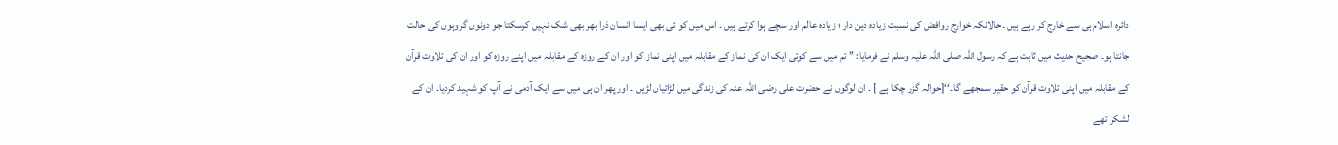دائرہ اسلام ہی سے خارج کر رہے ہیں ۔حالانکہ خوارج روافض کی نسبت زیادہ دین دار ؛ زیادہ عالم اور سچے ہوا کرتے ہیں ۔ اس میں کو ئی بھی ایسا انسان ذرا بھر بھی شک نہیں کرسکتا جو دونوں گروہوں کی حالت جانتا ہو۔ صحیح حدیث میں ثابت ہے کہ رسول اللہ صلی اللہ علیہ وسلم نے فرمایا: ’’ تم میں سے کوئی ایک ان کی نماز کے مقابلہ میں اپنی نماز کو اور ان کے روزہ کے مقابلہ میں اپنے روزہ کو اور ان کی تلاوت قرآن کے مقابلہ میں اپنی تلاوت قرآن کو حقیر سمجھے گا۔‘‘[حوالہ گزر چکا ہے ] ۔ ان لوگوں نے حضرت علی رضی اللہ عنہ کی زندگی میں لڑائیاں لڑیں ۔ اور پھر ان ہی میں سے ایک آدمی نے آپ کو شہید کردیا۔ ان کے لشکر تھے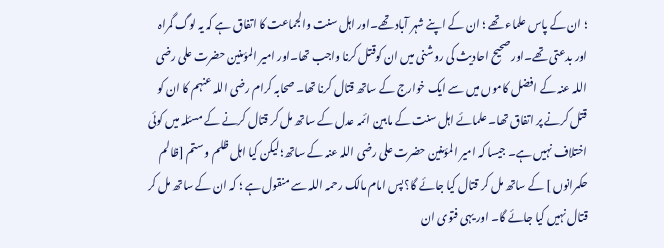؛ ان کے پاس علماء تھے ؛ ان کے اپنے شہر آباد تھے۔اور اہل سنت والجماعت کا اتفاق ہے کہ یہ لوگ گمراہ اور بدعتی تھے۔اور صحیح احادیث کی روشنی میں ان کوقتل کرنا واجب تھا۔اور امیر المؤمنین حضرت علی رضی اللہ عنہ کے افضل کاموں میں سے ایک خوارج کے ساتھ قتال کرنا تھا۔ صحابہ کرام رضی اللہ عنہم کا ان کو قتل کرنے پر اتفاق تھا۔ علمائے اہل سنت کے مابین ائمہ عدل کے ساتھ مل کر قتال کرنے کے مسئلہ میں کوئی اختلاف نہیں ہے۔ جیسا کہ امیر المؤمنین حضرت علی رضی اللہ عنہ کے ساتھ؛ لیکن کیا اہل ظلم و ستم [ظالم حکمرانوں ] کے ساتھ مل کر قتال کیا جائے گا؟ پس امام مالک رحمہ اللہ سے منقول ہے ؛ کہ ان کے ساتھ مل کر قتال نہیں کیا جائے گا۔ اور یہی فتوی ان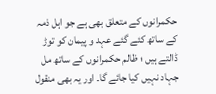حکمرانوں کے متعلق بھی ہے جو اہل ذمہ کے ساتھ کئے گئے عہد و پیمان کو توڑ ڈالتے ہیں ؛ ظالم حکمرانوں کے ساتھ مل جہاد نہیں کیا جائے گا۔ اور یہ بھی منقول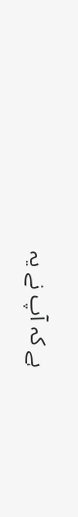ہے کہ آپ نے یہ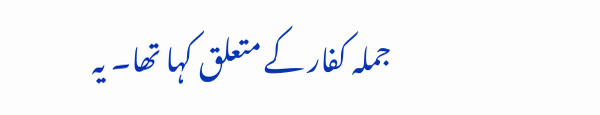جملہ کفار کے متعلق کہا تھا۔ یہ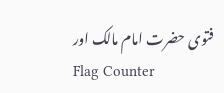فتوی حضرت امام مالک اور
Flag Counter